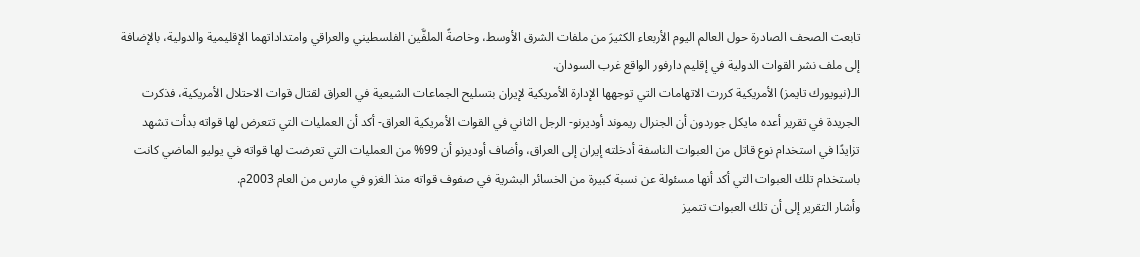تابعت الصحف الصادرة حول العالم اليوم الأربعاء الكثيرَ من ملفات الشرق الأوسط، وخاصةً الملفَّين الفلسطيني والعراقي وامتداداتهما الإقليمية والدولية، بالإضافة إلى ملف نشر القوات الدولية في إقليم دارفور الواقع غرب السودان.
الـ(نيويورك تايمز) الأمريكية كررت الاتهامات التي توجهها الإدارة الأمريكية لإيران بتسليح الجماعات الشيعية في العراق لقتال قوات الاحتلال الأمريكية، فذكرت الجريدة في تقرير أعده مايكل جوردون أن الجنرال ريموند أوديرنو- الرجل الثاني في القوات الأمريكية العراق- أكد أن العمليات التي تتعرض لها قواته بدأت تشهد تزايدًا في استخدام نوع قاتل من العبوات الناسفة أدخلته إيران إلى العراق، وأضاف أوديرنو أن 99% من العمليات التي تعرضت لها قواته في يوليو الماضي كانت باستخدام تلك العبوات التي أكد أنها مسئولة عن نسبة كبيرة من الخسائر البشرية في صفوف قواته منذ الغزو في مارس من العام 2003م.
وأشار التقرير إلى أن تلك العبوات تتميز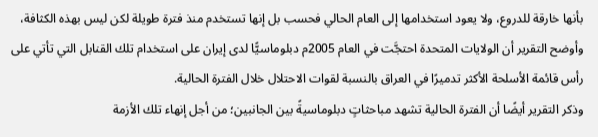بأنها خارقة للدروع، ولا يعود استخدامها إلى العام الحالي فحسب بل إنها تستخدم منذ فترة طويلة لكن ليس بهذه الكثافة، وأوضح التقرير أن الولايات المتحدة احتجَّت في العام 2005م دبلوماسيًّا لدى إيران على استخدام تلك القنابل التي تأتي على رأس قائمة الأسلحة الأكثر تدميرًا في العراق بالنسبة لقوات الاحتلال خلال الفترة الحالية.
وذكر التقرير أيضًا أن الفترة الحالية تشهد مباحثاتٍ دبلوماسيةً بين الجانبين؛ من أجل إنهاء تلك الأزمة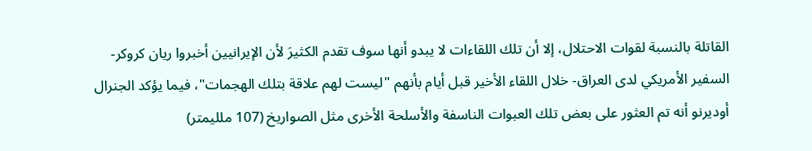القاتلة بالنسبة لقوات الاحتلال، إلا أن تلك اللقاءات لا يبدو أنها سوف تقدم الكثيرَ لأن الإيرانيين أخبروا ريان كروكر- السفير الأمريكي لدى العراق- خلال اللقاء الأخير قبل أيام بأنهم "ليست لهم علاقة بتلك الهجمات"، فيما يؤكد الجنرال أوديرنو أنه تم العثور على بعض تلك العبوات الناسفة والأسلحة الأخرى مثل الصواريخ (107 ملليمتر)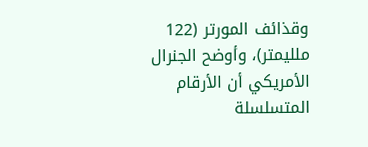وقذائف المورتر (122 ملليمتر)، وأوضح الجنرال الأمريكي أن الأرقام المتسلسلة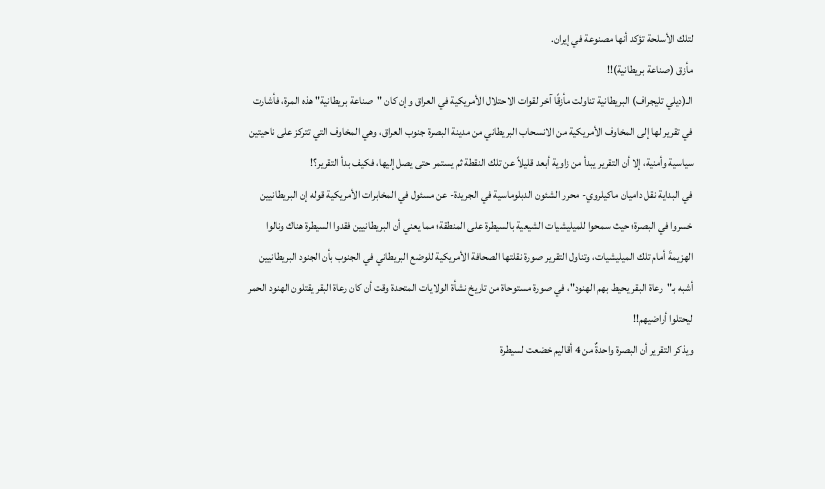لتلك الأسلحة تؤكد أنها مصنوعة في إيران.
مأزق (صناعة بريطانية)!!
الـ(ديلي تليجراف) البريطانية تناولت مأزقًا آخر لقوات الاحتلال الأمريكية في العراق وإن كان "صناعة بريطانية" هذه المرة، فأشارت في تقرير لها إلى المخاوف الأمريكية من الانسحاب البريطاني من مدينة البصرة جنوب العراق، وهي المخاوف التي تتركز على ناحيتين سياسية وأمنية، إلا أن التقرير يبدأ من زاوية أبعد قليلاً عن تلك النقطة ثم يستمر حتى يصل إليها، فكيف بدأ التقرير؟!
في البداية نقل داميان ماكيلروي- محرر الشئون الدبلوماسية في الجريدة- عن مسئول في المخابرات الأمريكية قوله إن البريطانيين خسروا في البصرة؛ حيث سمحوا للميليشيات الشيعية بالسيطرة على المنطقة؛ مما يعني أن البريطانيين فقدوا السيطرة هناك ونالوا الهزيمةَ أمام تلك الميليشيات، وتناول التقرير صورة نقلتها الصحافة الأمريكية للوضع البريطاني في الجنوب بأن الجنود البريطانيين أشبه بـ"رعاة البقر يحيط بهم الهنود"، في صورة مستوحاة من تاريخ نشأة الولايات المتحدة وقت أن كان رعاة البقر يقتلون الهنود الحمر ليحتلوا أراضيهم!!
ويذكر التقرير أن البصرة واحدةٌ من 4 أقاليم خضعت لسيطرة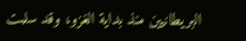البريطانيين منذ بداية الغزو، وقد سلمت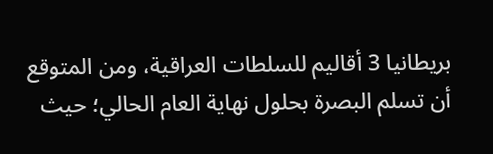بريطانيا 3 أقاليم للسلطات العراقية، ومن المتوقع أن تسلم البصرة بحلول نهاية العام الحالي؛ حيث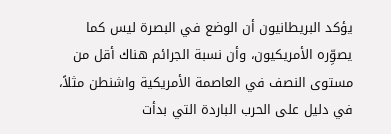يؤكد البريطانيون أن الوضع في البصرة ليس كما يصوِّره الأمريكيون، وأن نسبة الجرائم هناك أقل من مستوى النصف في العاصمة الأمريكية واشنطن مثلاً، في دليل على الحرب الباردة التي بدأت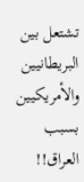تشتعل بين البريطانيين والأمريكيين بسبب العراق!!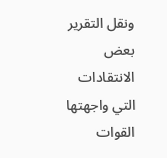ونقل التقرير بعض الانتقادات التي واجهتها القوات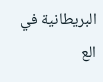البريطانية في الع